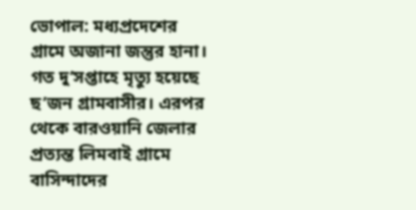ভোপাল: মধ্যপ্রদেশের গ্রামে অজানা জন্তুর হানা। গত দু’সপ্তাহে মৃত্যু হয়েছে ছ’জন গ্রামবাসীর। এরপর থেকে বারওয়ানি জেলার প্রত্যন্ত লিমবাই গ্রামে বাসিন্দাদের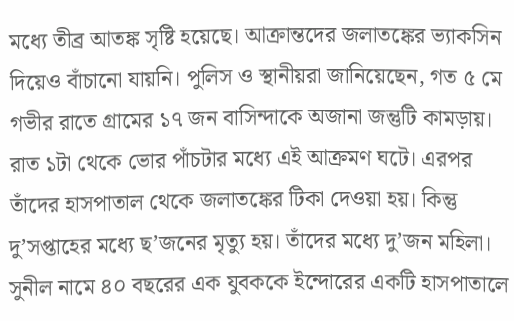মধ্যে তীব্র আতঙ্ক সৃষ্টি হয়েছে। আক্রান্তদের জলাতঙ্কের ভ্যাকসিন দিয়েও বাঁচানো যায়নি। পুলিস ও স্থানীয়রা জানিয়েছেন, গত ৫ মে গভীর রাতে গ্রামের ১৭ জন বাসিন্দাকে অজানা জন্তুটি কামড়ায়। রাত ১টা থেকে ভোর পাঁচটার মধ্যে এই আক্রমণ ঘটে। এরপর তাঁদের হাসপাতাল থেকে জলাতঙ্কের টিকা দেওয়া হয়। কিন্তু দু’সপ্তাহের মধ্যে ছ’জনের মৃত্যু হয়। তাঁদের মধ্যে দু’জন মহিলা। সুনীল নামে ৪০ বছরের এক যুবককে ইন্দোরের একটি হাসপাতালে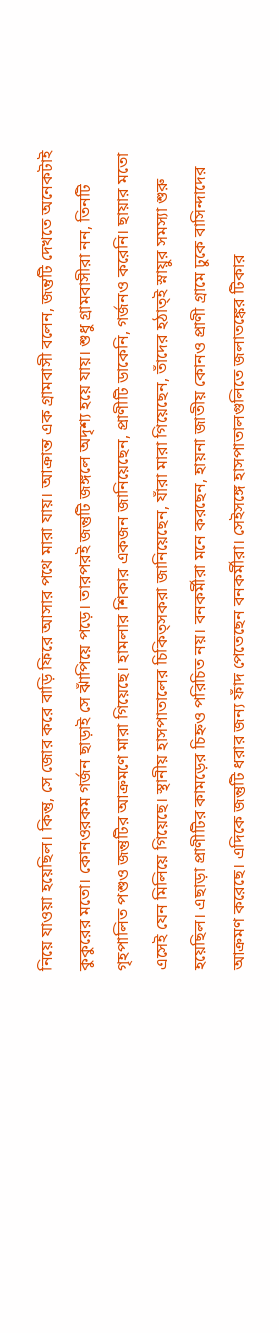নিয়ে যাওয়া হয়েছিল। কিন্তু, সে জোর করে বাড়ি ফিরে আসার পথে মারা যায়। আক্রান্ত এক গ্রামবাসী বলেন, জন্তুটি দেখতে অনেকটাই কুকুরের মতো। কোনওরকম গর্জন ছাড়াই সে ঝাঁপিয়ে পড়ে। তারপরই জন্তুটি জঙ্গলে অদৃশ্য হয়ে যায়। শুধু গ্রামবাসীরা নন, তিনটি গৃহপালিত পশুও জন্তুটির আক্রমণে মারা গিয়েছে। হামলার শিকার একজন জানিয়েছেন, প্রাণীটি ডাকেনি, গর্জনও করেনি। ছায়ার মতো এসেই যেন মিলিয়ে গিয়েছে। স্থানীয় হাসপাতালের চিকিত্সকরা জানিয়েছেন, যাঁরা মারা গিয়েছেন, তাঁদের হঠাত্ই স্নায়ুর সমস্যা শুরু হয়েছিল। এছাড়া প্রাণীটির কামড়ের চিহ্নও পরিচিত নয়। বনকর্মীরা মনে করছেন, হায়না জাতীয় কোনও প্রাণী গ্রামে ঢুকে বাসিন্দাদের আক্রমণ করেছে। এদিকে জন্তুটি ধরার জন্য ফাঁদ পেতেছেন বনকর্মীরা। সেইসঙ্গে হাসপাতালগুলিতে জলাতঙ্কের টিকার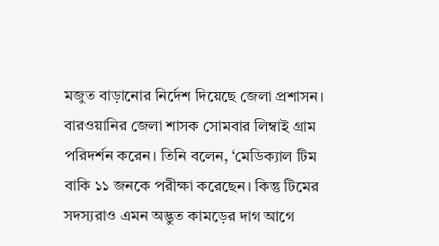মজুত বাড়ানোর নির্দেশ দিয়েছে জেলা প্রশাসন। বারওয়ানির জেলা শাসক সোমবার লিম্বাই গ্রাম পরিদর্শন করেন। তিনি বলেন, ‘মেডিক্যাল টিম বাকি ১১ জনকে পরীক্ষা করেছেন। কিন্তু টিমের সদস্যরাও এমন অদ্ভুত কামড়ের দাগ আগে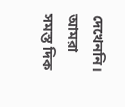দেখেননি। আমরা সমস্ত দিক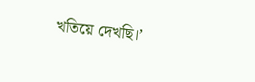খতিয়ে দেখছি।’